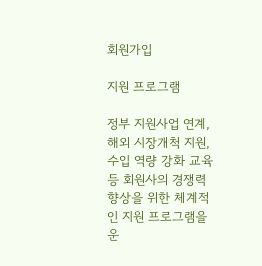회원가입

지원 프로그램

정부 지원사업 연계, 해외 시장개척 지원, 수입 역량 강화 교육 등 회원사의 경쟁력 향상을 위한 체계적인 지원 프로그램을 운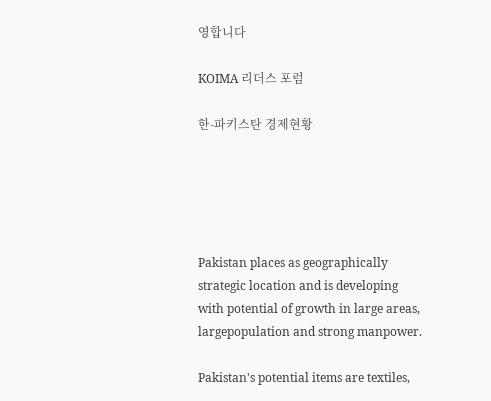영합니다

KOIMA 리더스 포럼

한-파키스탄 경제현황





Pakistan places as geographically strategic location and is developing with potential of growth in large areas, largepopulation and strong manpower.

Pakistan's potential items are textiles,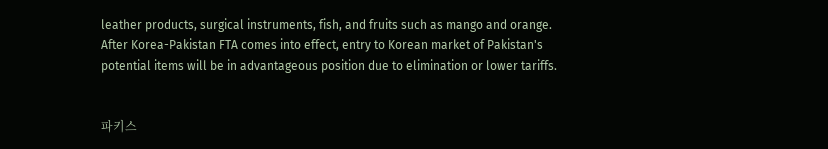leather products, surgical instruments, fish, and fruits such as mango and orange. After Korea-Pakistan FTA comes into effect, entry to Korean market of Pakistan's potential items will be in advantageous position due to elimination or lower tariffs.


파키스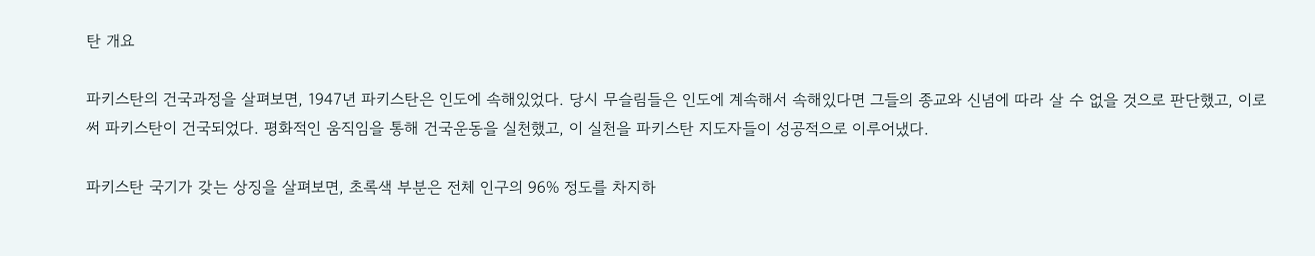탄 개요

파키스탄의 건국과정을 살펴보면, 1947년 파키스탄은 인도에 속해있었다. 당시 무슬림들은 인도에 계속해서 속해있다면 그들의 종교와 신념에 따라 살 수 없을 것으로 판단했고, 이로써 파키스탄이 건국되었다. 평화적인 움직임을 통해 건국운동을 실천했고, 이 실천을 파키스탄 지도자들이 성공적으로 이루어냈다.

파키스탄 국기가 갖는 상징을 살펴보면, 초록색 부분은 전체 인구의 96% 정도를 차지하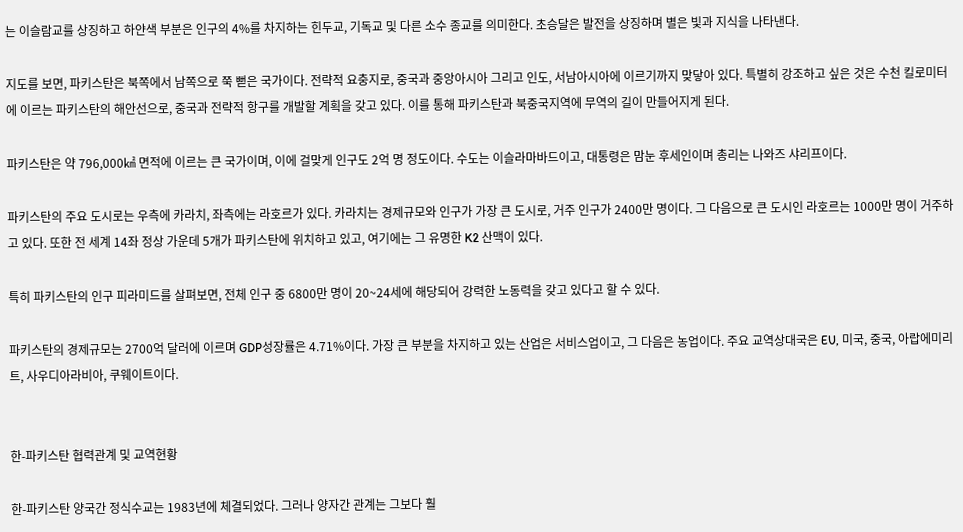는 이슬람교를 상징하고 하얀색 부분은 인구의 4%를 차지하는 힌두교, 기독교 및 다른 소수 종교를 의미한다. 초승달은 발전을 상징하며 별은 빛과 지식을 나타낸다.

지도를 보면, 파키스탄은 북쪽에서 남쪽으로 쭉 뻗은 국가이다. 전략적 요충지로, 중국과 중앙아시아 그리고 인도, 서남아시아에 이르기까지 맞닿아 있다. 특별히 강조하고 싶은 것은 수천 킬로미터에 이르는 파키스탄의 해안선으로, 중국과 전략적 항구를 개발할 계획을 갖고 있다. 이를 통해 파키스탄과 북중국지역에 무역의 길이 만들어지게 된다.

파키스탄은 약 796,000㎢ 면적에 이르는 큰 국가이며, 이에 걸맞게 인구도 2억 명 정도이다. 수도는 이슬라마바드이고, 대통령은 맘눈 후세인이며 총리는 나와즈 샤리프이다.

파키스탄의 주요 도시로는 우측에 카라치, 좌측에는 라호르가 있다. 카라치는 경제규모와 인구가 가장 큰 도시로, 거주 인구가 2400만 명이다. 그 다음으로 큰 도시인 라호르는 1000만 명이 거주하고 있다. 또한 전 세계 14좌 정상 가운데 5개가 파키스탄에 위치하고 있고, 여기에는 그 유명한 K2 산맥이 있다.

특히 파키스탄의 인구 피라미드를 살펴보면, 전체 인구 중 6800만 명이 20~24세에 해당되어 강력한 노동력을 갖고 있다고 할 수 있다.

파키스탄의 경제규모는 2700억 달러에 이르며 GDP성장률은 4.71%이다. 가장 큰 부분을 차지하고 있는 산업은 서비스업이고, 그 다음은 농업이다. 주요 교역상대국은 EU, 미국, 중국, 아랍에미리트, 사우디아라비아, 쿠웨이트이다.


한-파키스탄 협력관계 및 교역현황

한-파키스탄 양국간 정식수교는 1983년에 체결되었다. 그러나 양자간 관계는 그보다 훨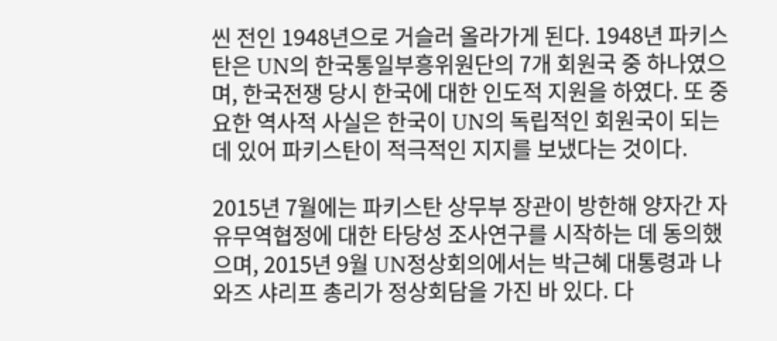씬 전인 1948년으로 거슬러 올라가게 된다. 1948년 파키스탄은 UN의 한국통일부흥위원단의 7개 회원국 중 하나였으며, 한국전쟁 당시 한국에 대한 인도적 지원을 하였다. 또 중요한 역사적 사실은 한국이 UN의 독립적인 회원국이 되는데 있어 파키스탄이 적극적인 지지를 보냈다는 것이다.

2015년 7월에는 파키스탄 상무부 장관이 방한해 양자간 자유무역협정에 대한 타당성 조사연구를 시작하는 데 동의했으며, 2015년 9월 UN정상회의에서는 박근혜 대통령과 나와즈 샤리프 총리가 정상회담을 가진 바 있다. 다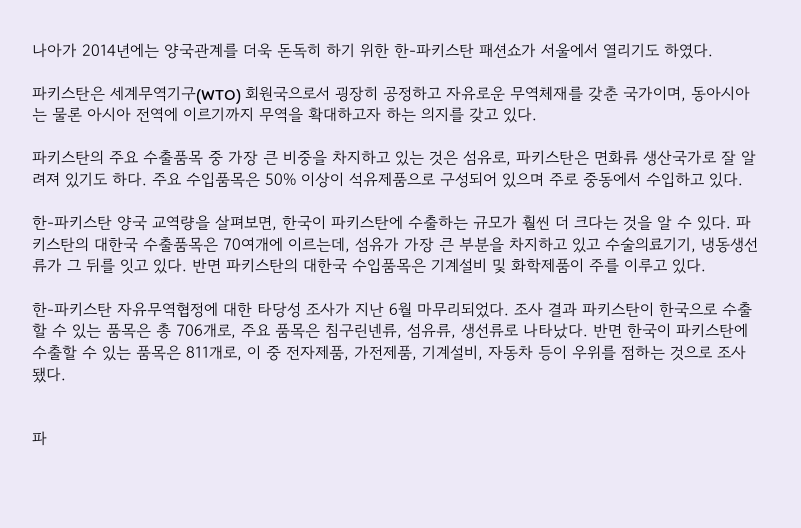나아가 2014년에는 양국관계를 더욱 돈독히 하기 위한 한-파키스탄 패션쇼가 서울에서 열리기도 하였다.

파키스탄은 세계무역기구(WTO) 회원국으로서 굉장히 공정하고 자유로운 무역체재를 갖춘 국가이며, 동아시아는 물론 아시아 전역에 이르기까지 무역을 확대하고자 하는 의지를 갖고 있다.

파키스탄의 주요 수출품목 중 가장 큰 비중을 차지하고 있는 것은 섬유로, 파키스탄은 면화류 생산국가로 잘 알려져 있기도 하다. 주요 수입품목은 50% 이상이 석유제품으로 구성되어 있으며 주로 중동에서 수입하고 있다.

한-파키스탄 양국 교역량을 살펴보면, 한국이 파키스탄에 수출하는 규모가 훨씬 더 크다는 것을 알 수 있다. 파키스탄의 대한국 수출품목은 70여개에 이르는데, 섬유가 가장 큰 부분을 차지하고 있고 수술의료기기, 냉동생선류가 그 뒤를 잇고 있다. 반면 파키스탄의 대한국 수입품목은 기계설비 및 화학제품이 주를 이루고 있다.

한-파키스탄 자유무역협정에 대한 타당성 조사가 지난 6월 마무리되었다. 조사 결과 파키스탄이 한국으로 수출할 수 있는 품목은 총 706개로, 주요 품목은 침구린넨류, 섬유류, 생선류로 나타났다. 반면 한국이 파키스탄에 수출할 수 있는 품목은 811개로, 이 중 전자제품, 가전제품, 기계설비, 자동차 등이 우위를 점하는 것으로 조사됐다.


파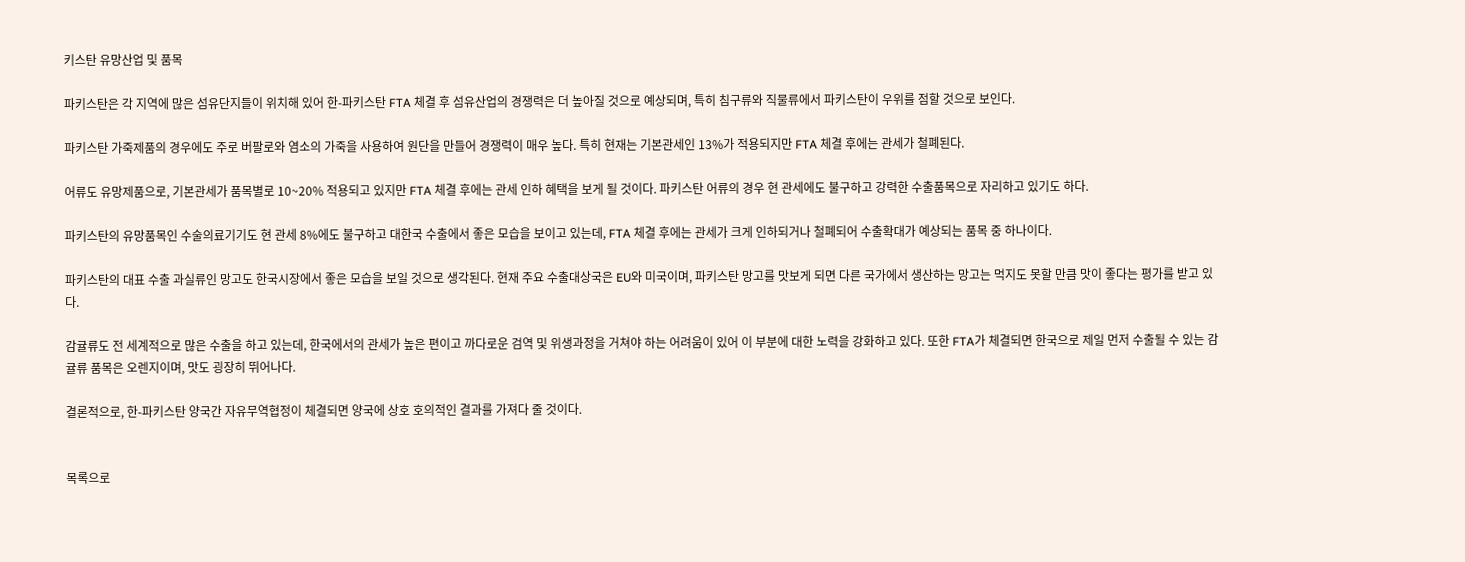키스탄 유망산업 및 품목

파키스탄은 각 지역에 많은 섬유단지들이 위치해 있어 한-파키스탄 FTA 체결 후 섬유산업의 경쟁력은 더 높아질 것으로 예상되며, 특히 침구류와 직물류에서 파키스탄이 우위를 점할 것으로 보인다.

파키스탄 가죽제품의 경우에도 주로 버팔로와 염소의 가죽을 사용하여 원단을 만들어 경쟁력이 매우 높다. 특히 현재는 기본관세인 13%가 적용되지만 FTA 체결 후에는 관세가 철폐된다.

어류도 유망제품으로, 기본관세가 품목별로 10~20% 적용되고 있지만 FTA 체결 후에는 관세 인하 혜택을 보게 될 것이다. 파키스탄 어류의 경우 현 관세에도 불구하고 강력한 수출품목으로 자리하고 있기도 하다.

파키스탄의 유망품목인 수술의료기기도 현 관세 8%에도 불구하고 대한국 수출에서 좋은 모습을 보이고 있는데, FTA 체결 후에는 관세가 크게 인하되거나 철폐되어 수출확대가 예상되는 품목 중 하나이다.

파키스탄의 대표 수출 과실류인 망고도 한국시장에서 좋은 모습을 보일 것으로 생각된다. 현재 주요 수출대상국은 EU와 미국이며, 파키스탄 망고를 맛보게 되면 다른 국가에서 생산하는 망고는 먹지도 못할 만큼 맛이 좋다는 평가를 받고 있다.

감귤류도 전 세계적으로 많은 수출을 하고 있는데, 한국에서의 관세가 높은 편이고 까다로운 검역 및 위생과정을 거쳐야 하는 어려움이 있어 이 부분에 대한 노력을 강화하고 있다. 또한 FTA가 체결되면 한국으로 제일 먼저 수출될 수 있는 감귤류 품목은 오렌지이며, 맛도 굉장히 뛰어나다.

결론적으로, 한-파키스탄 양국간 자유무역협정이 체결되면 양국에 상호 호의적인 결과를 가져다 줄 것이다.


목록으로